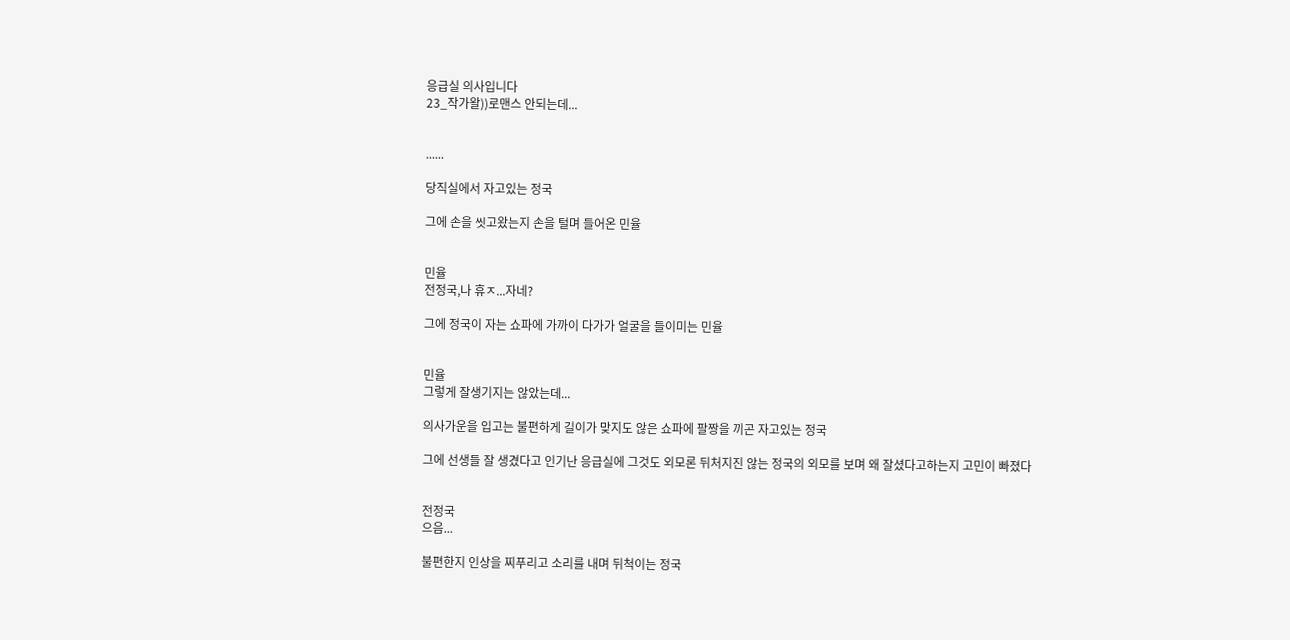응급실 의사입니다
23_작가왈))로맨스 안되는데...


......

당직실에서 자고있는 정국

그에 손을 씻고왔는지 손을 털며 들어온 민율


민율
전정국,나 휴ㅈ...자네?

그에 정국이 자는 쇼파에 가까이 다가가 얼굴을 들이미는 민율


민율
그렇게 잘생기지는 않았는데...

의사가운을 입고는 불편하게 길이가 맞지도 않은 쇼파에 팔짱을 끼곤 자고있는 정국

그에 선생들 잘 생겼다고 인기난 응급실에 그것도 외모론 뒤처지진 않는 정국의 외모를 보며 왜 잘셨다고하는지 고민이 빠졌다


전정국
으음...

불편한지 인상을 찌푸리고 소리를 내며 뒤척이는 정국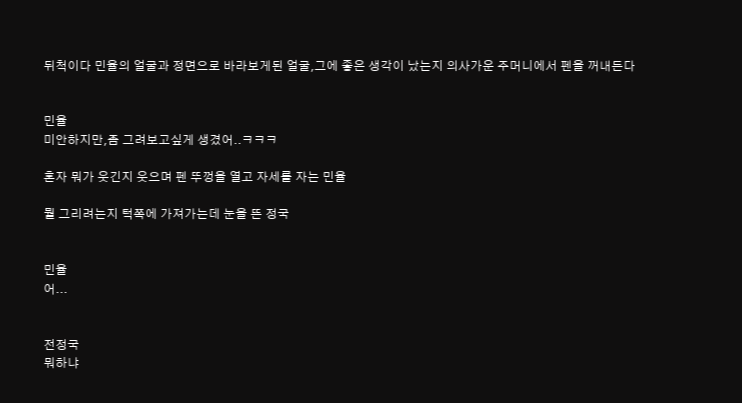뒤척이다 민율의 얼굴과 정면으로 바라보게된 얼굴,그에 좋은 생각이 났는지 의사가운 주머니에서 펜을 꺼내든다


민율
미안하지만,좀 그려보고싶게 생겼어..ㅋㅋㅋ

혼자 뭐가 웃긴지 웃으며 펜 뚜껑을 열고 자세를 자는 민율

뭘 그리려는지 턱쪽에 가져가는데 눈을 뜬 정국


민율
어...


전정국
뭐하냐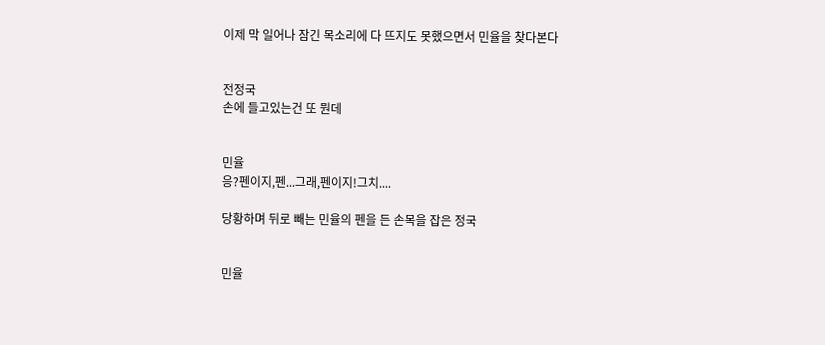이제 막 일어나 잠긴 목소리에 다 뜨지도 못했으면서 민율을 찾다본다


전정국
손에 들고있는건 또 뭔데


민율
응?펜이지,펜...그래,펜이지!그치....

당황하며 뒤로 빼는 민율의 펜을 든 손목을 잡은 정국


민율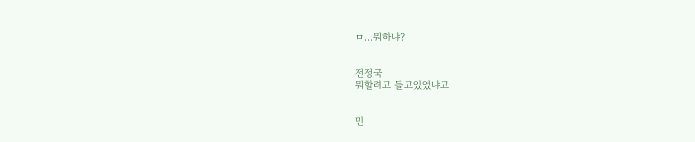ㅁ...뭐하냐?


전정국
뭐할려고 들고있었냐고


민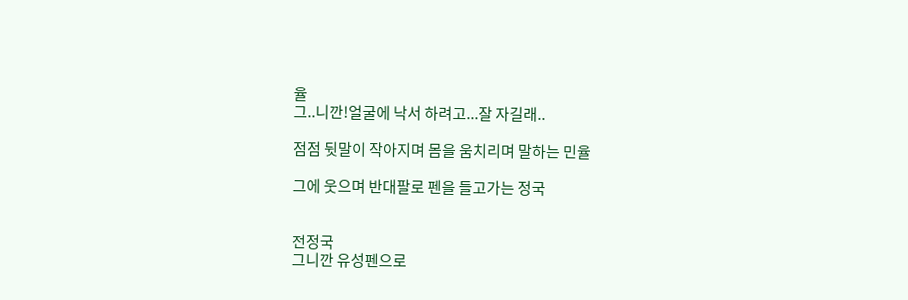율
그..니깐!얼굴에 낙서 하려고...잘 자길래..

점점 뒷말이 작아지며 몸을 움치리며 말하는 민율

그에 웃으며 반대팔로 펜을 들고가는 정국


전정국
그니깐 유성펜으로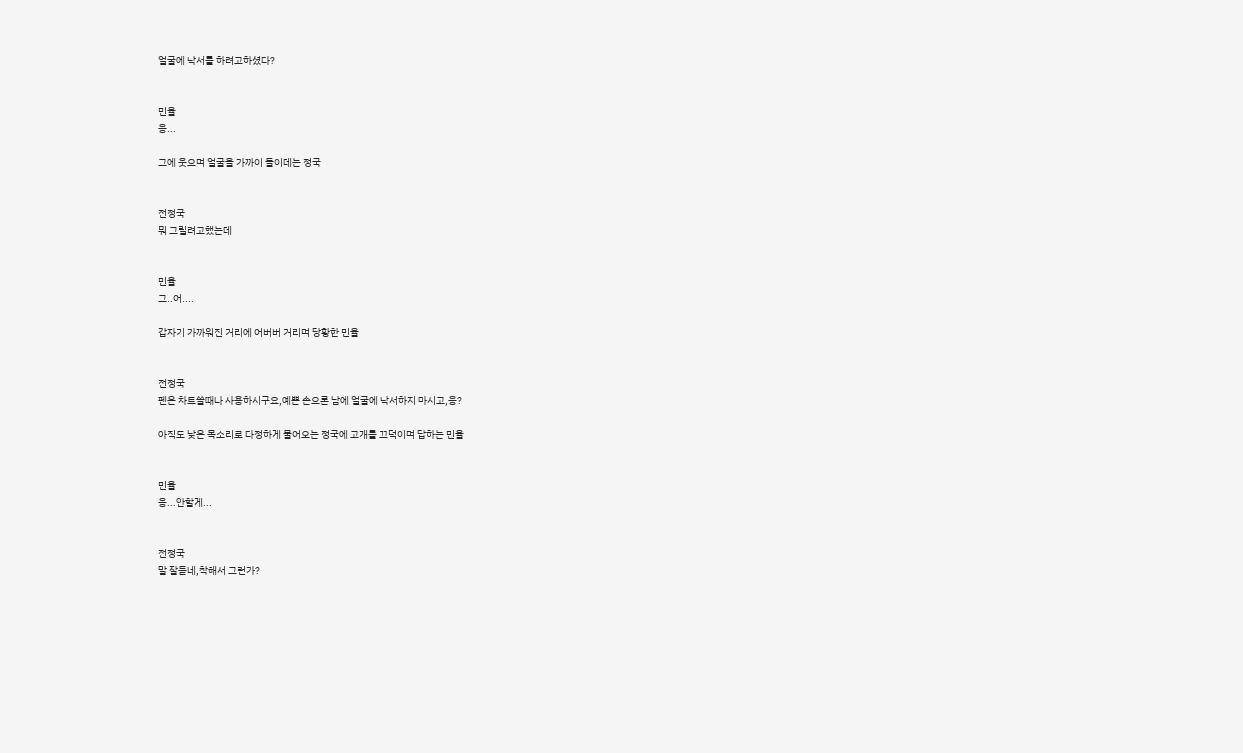얼굴에 낙서를 하려고하셨다?


민율
응...

그에 웃으며 얼굴을 가까이 들이데는 정국


전정국
뭐 그릴려고했는데


민율
그..어....

갑자기 가까워진 거리에 어버버 거리며 당황한 민율


전정국
펜은 차트쓸때나 사용하시구요,예쁜 손으론 남에 얼굴에 낙서하지 마시고,응?

아직도 낮은 목소리로 다정하게 물어오는 정국에 고개를 끄덕이며 답하는 민율


민율
응...안할게...


전정국
말 잘듣네,착해서 그런가?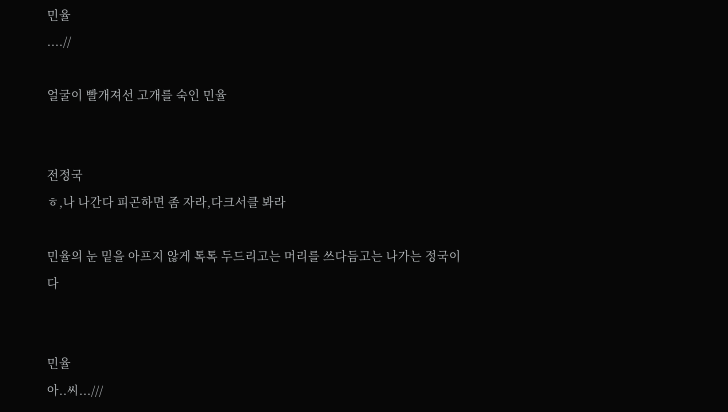민율
....//

얼굴이 빨개져선 고개를 숙인 민율


전정국
ㅎ,나 나간다 피곤하면 좀 자라,다크서클 봐라

민율의 눈 밑을 아프지 않게 톡톡 두드리고는 머리를 쓰다듬고는 나가는 정국이다


민율
아..씨...///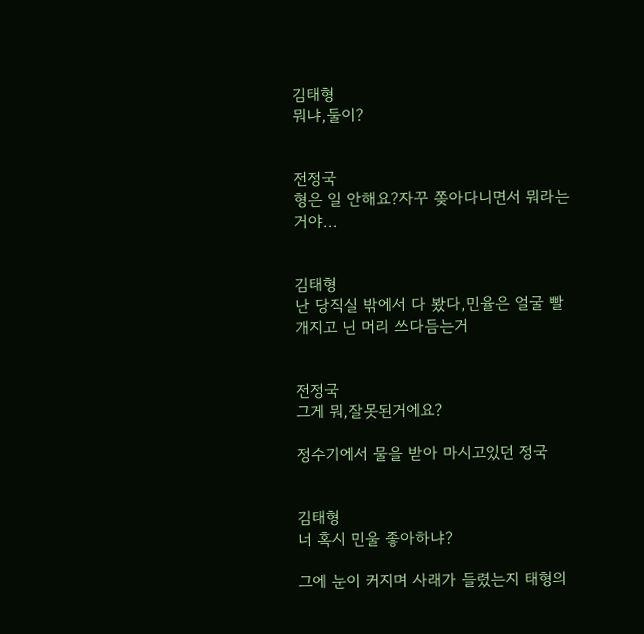김태형
뭐냐,둘이?


전정국
형은 일 안해요?자꾸 쫒아다니면서 뭐라는거야...


김태형
난 당직실 밖에서 다 봤다,민율은 얼굴 빨개지고 닌 머리 쓰다듬는거


전정국
그게 뭐,잘못된거에요?

정수기에서 물을 받아 마시고있던 정국


김태형
너 혹시 민울 좋아하냐?

그에 눈이 커지며 사래가 들렸는지 태형의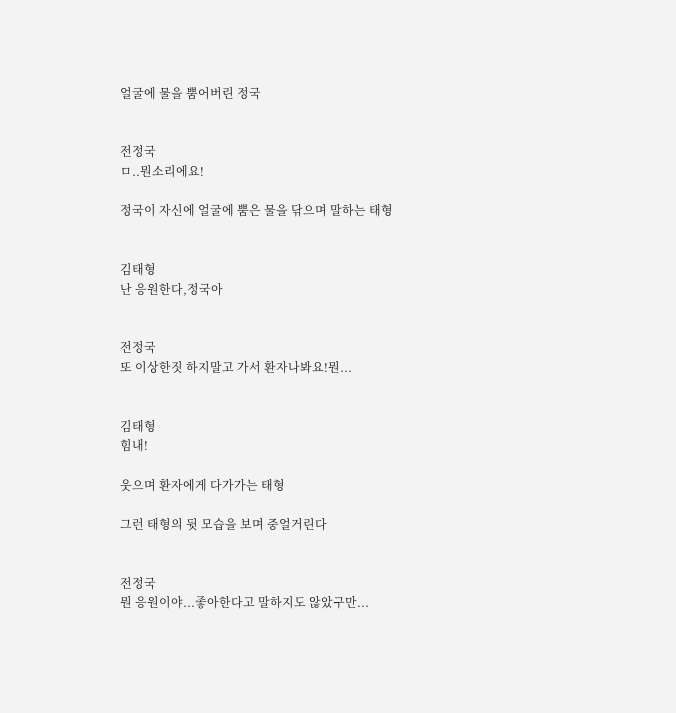얼굴에 물을 뿜어버린 정국


전정국
ㅁ..뭔소리에요!

정국이 자신에 얼굴에 뿜은 물을 닦으며 말하는 태형


김태형
난 응원한다,정국아


전정국
또 이상한짓 하지말고 가서 환자나봐요!뭔...


김태형
힘내!

웃으며 환자에게 다가가는 태형

그런 태형의 뒷 모습을 보며 중얼거린다


전정국
뭔 응원이야...좋아한다고 말하지도 않았구만...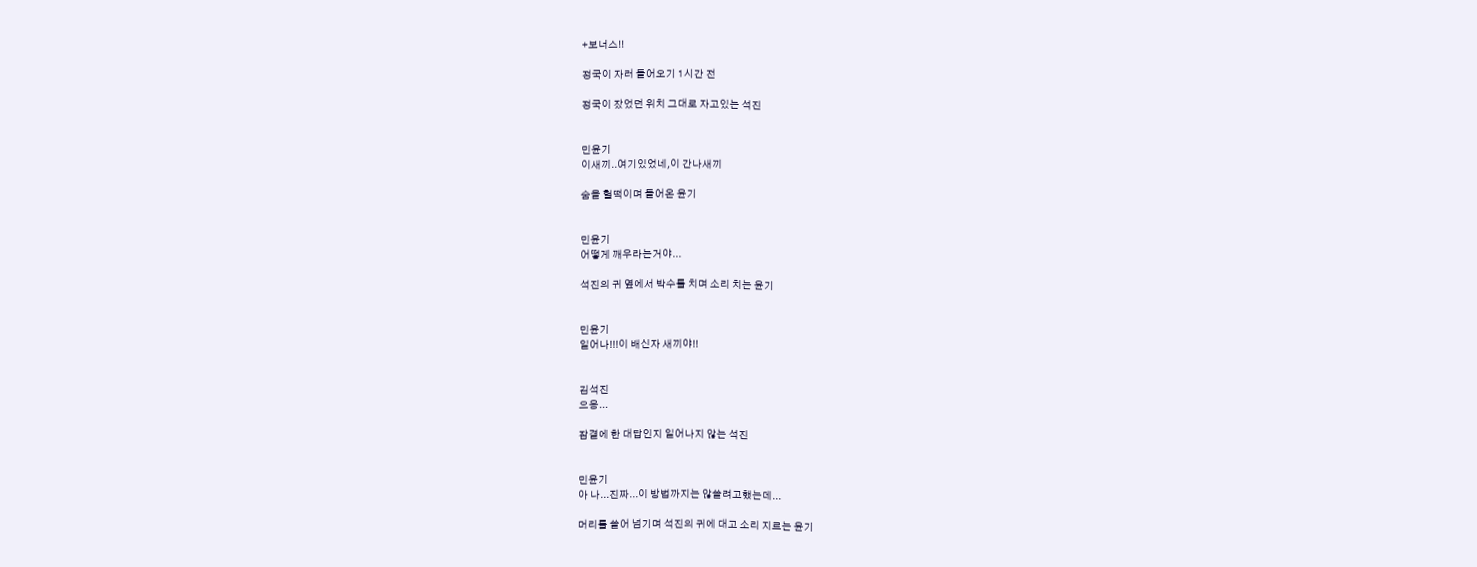+보너스!!

정국이 자러 들어오기 1시간 전

정국이 잤었던 위치 그대로 자고있는 석진


민윤기
이새끼..여기있었네,이 간나새끼

숨을 헐떡이며 들어온 윤기


민윤기
어떻게 깨우라는거야...

석진의 귀 옆에서 박수를 치며 소리 치는 윤기


민윤기
일어나!!!이 배신자 새끼야!!


김석진
으응...

잠결에 한 대답인지 일어나지 않는 석진


민윤기
아 나...진짜...이 방법까지는 않쓸려고했는데...

머리를 쓸어 넘기며 석진의 귀에 대고 소리 지르는 윤기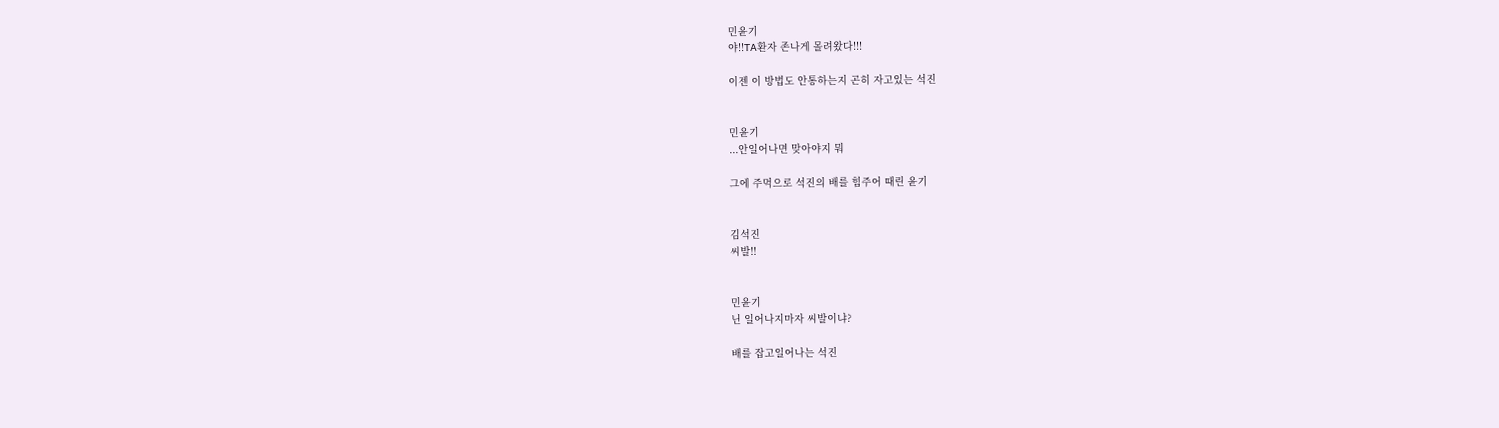민윤기
야!!TA환자 존나게 몰려왔다!!!

이젠 이 방법도 안통하는지 곤히 자고있는 석진


민윤기
...안일어나면 맞아야지 뭐

그에 주먹으로 석진의 배를 힘주어 때린 윤기


김석진
씨발!!


민윤기
닌 일어나지마자 씨발이냐?

배를 잡고일어나는 석진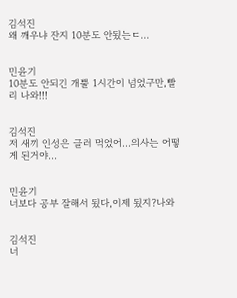김석진
왜 깨우냐 잔지 10분도 안됬는ㄷ...


민윤기
10분도 안되긴 개뿔 1시간이 넘었구만,빨리 나와!!!


김석진
저 새끼 인성은 글러 먹었어...의사는 어떻게 된거야...


민윤기
너보다 공부 잘해서 됬다,이제 됬지?나와


김석진
너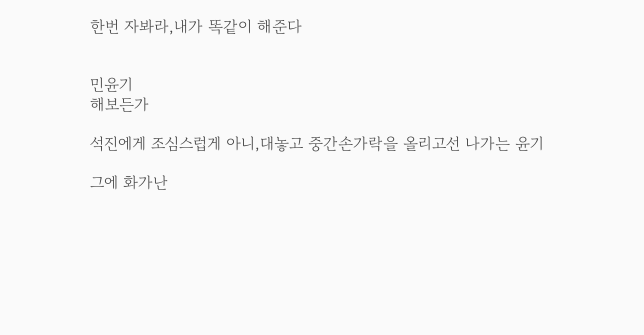한번 자봐라,내가 똑같이 해준다


민윤기
해보든가

석진에게 조심스럽게 아니,대놓고 중간손가락을 올리고선 나가는 윤기

그에 화가난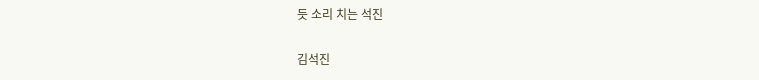듯 소리 치는 석진


김석진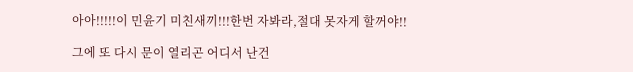아아!!!!!이 민윤기 미친새끼!!!한번 자봐라,절대 못자게 할꺼야!!

그에 또 다시 문이 열리곤 어디서 난건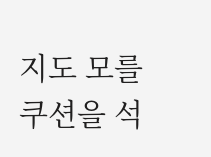지도 모를 쿠션을 석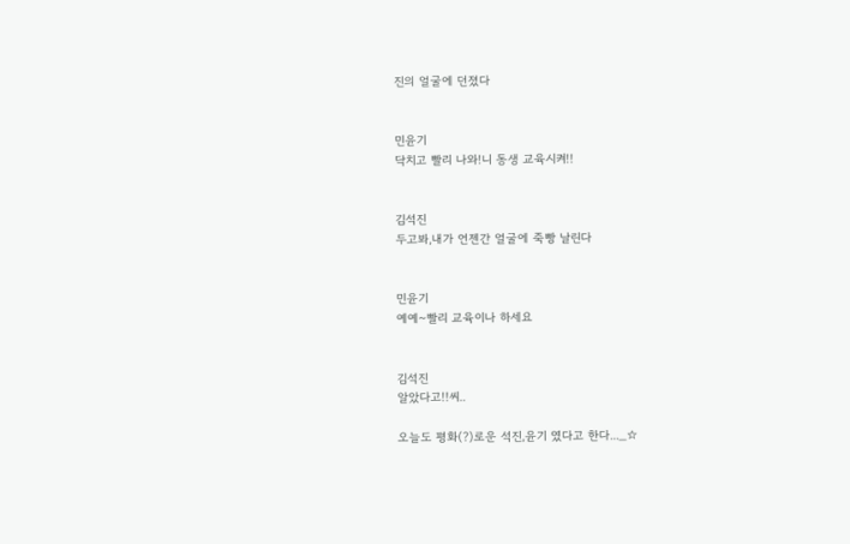진의 얼굴에 던졌다


민윤기
닥치고 빨리 나와!니 동생 교육시켜!!


김석진
두고봐,내가 언젠간 얼굴에 죽빵 날린다


민윤기
예예~빨리 교육이나 하세요


김석진
알았다고!!씨..

오늘도 평화(?)로운 석진,윤기 였다고 한다..._☆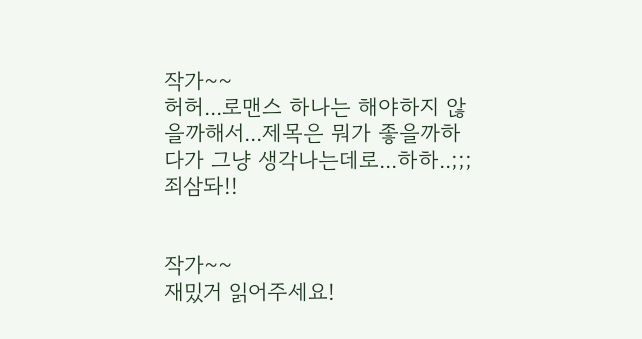작가~~
허허...로맨스 하나는 해야하지 않을까해서...제목은 뭐가 좋을까하다가 그냥 생각나는데로...하하..;;;죄삼돠!!


작가~~
재밌거 읽어주세요!